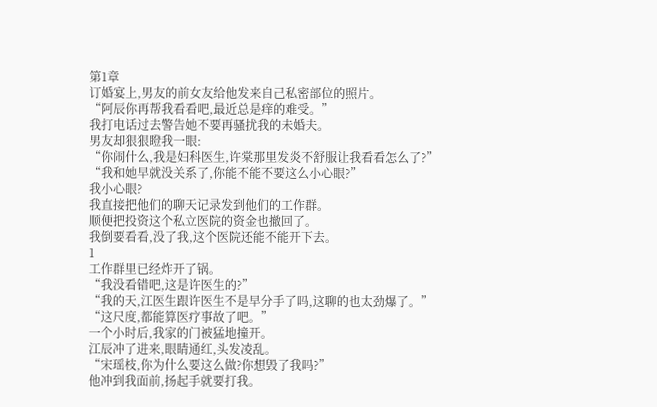第1章
订婚宴上,男友的前女友给他发来自己私密部位的照片。
“阿辰你再帮我看看吧,最近总是痒的难受。”
我打电话过去警告她不要再骚扰我的未婚夫。
男友却狠狠瞪我一眼:
“你闹什么,我是妇科医生,许棠那里发炎不舒服让我看看怎么了?”
“我和她早就没关系了,你能不能不要这么小心眼?”
我小心眼?
我直接把他们的聊天记录发到他们的工作群。
顺便把投资这个私立医院的资金也撤回了。
我倒要看看,没了我,这个医院还能不能开下去。
1
工作群里已经炸开了锅。
“我没看错吧,这是许医生的?”
“我的天,江医生跟许医生不是早分手了吗,这聊的也太劲爆了。”
“这尺度,都能算医疗事故了吧。”
一个小时后,我家的门被猛地撞开。
江辰冲了进来,眼睛通红,头发凌乱。
“宋瑶枝,你为什么要这么做?你想毁了我吗?”
他冲到我面前,扬起手就要打我。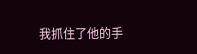我抓住了他的手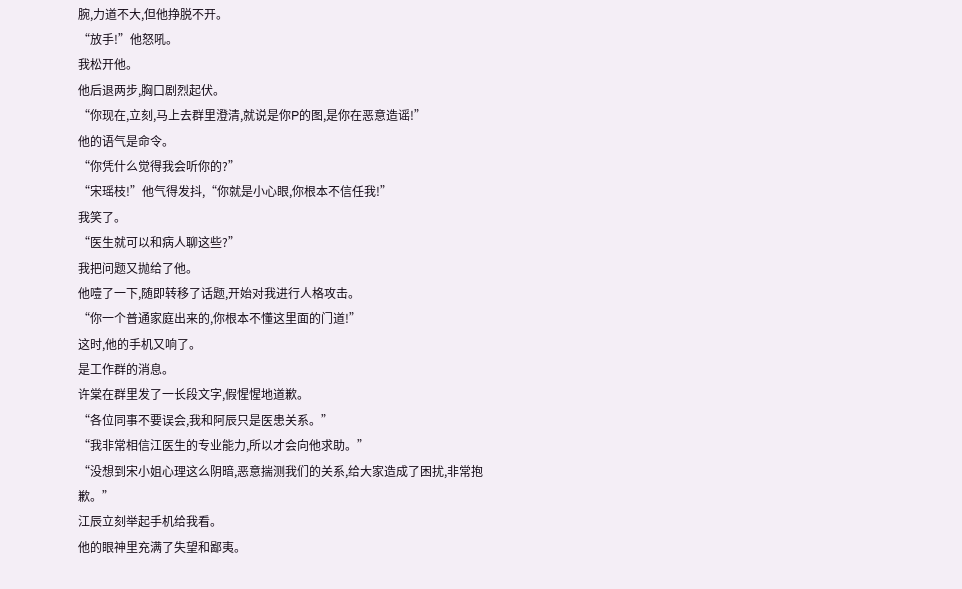腕,力道不大,但他挣脱不开。
“放手!”他怒吼。
我松开他。
他后退两步,胸口剧烈起伏。
“你现在,立刻,马上去群里澄清,就说是你P的图,是你在恶意造谣!”
他的语气是命令。
“你凭什么觉得我会听你的?”
“宋瑶枝!”他气得发抖,“你就是小心眼,你根本不信任我!”
我笑了。
“医生就可以和病人聊这些?”
我把问题又抛给了他。
他噎了一下,随即转移了话题,开始对我进行人格攻击。
“你一个普通家庭出来的,你根本不懂这里面的门道!”
这时,他的手机又响了。
是工作群的消息。
许棠在群里发了一长段文字,假惺惺地道歉。
“各位同事不要误会,我和阿辰只是医患关系。”
“我非常相信江医生的专业能力,所以才会向他求助。”
“没想到宋小姐心理这么阴暗,恶意揣测我们的关系,给大家造成了困扰,非常抱歉。”
江辰立刻举起手机给我看。
他的眼神里充满了失望和鄙夷。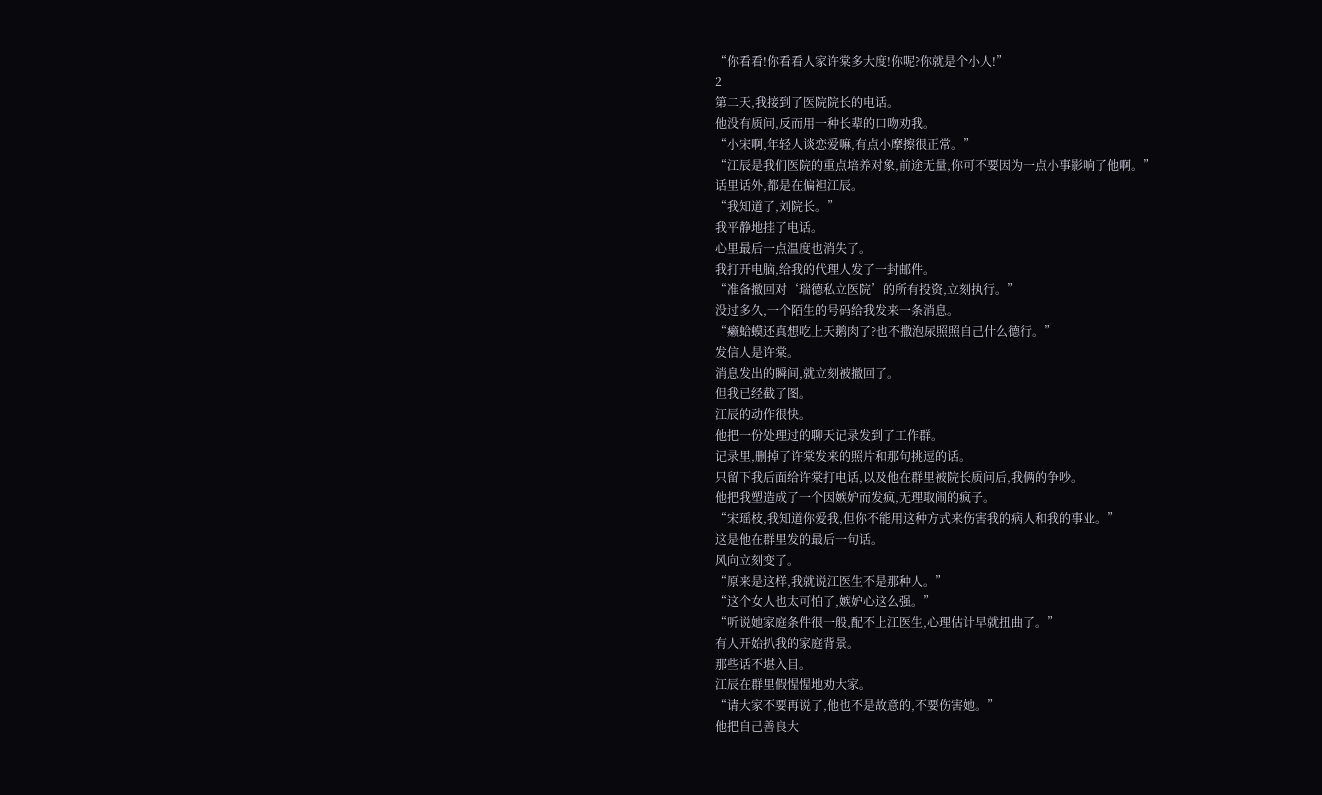“你看看!你看看人家许棠多大度!你呢?你就是个小人!”
2
第二天,我接到了医院院长的电话。
他没有质问,反而用一种长辈的口吻劝我。
“小宋啊,年轻人谈恋爱嘛,有点小摩擦很正常。”
“江辰是我们医院的重点培养对象,前途无量,你可不要因为一点小事影响了他啊。”
话里话外,都是在偏袒江辰。
“我知道了,刘院长。”
我平静地挂了电话。
心里最后一点温度也消失了。
我打开电脑,给我的代理人发了一封邮件。
“准备撤回对‘瑞德私立医院’的所有投资,立刻执行。”
没过多久,一个陌生的号码给我发来一条消息。
“癞蛤蟆还真想吃上天鹅肉了?也不撒泡尿照照自己什么德行。”
发信人是许棠。
消息发出的瞬间,就立刻被撤回了。
但我已经截了图。
江辰的动作很快。
他把一份处理过的聊天记录发到了工作群。
记录里,删掉了许棠发来的照片和那句挑逗的话。
只留下我后面给许棠打电话,以及他在群里被院长质问后,我俩的争吵。
他把我塑造成了一个因嫉妒而发疯,无理取闹的疯子。
“宋瑶枝,我知道你爱我,但你不能用这种方式来伤害我的病人和我的事业。”
这是他在群里发的最后一句话。
风向立刻变了。
“原来是这样,我就说江医生不是那种人。”
“这个女人也太可怕了,嫉妒心这么强。”
“听说她家庭条件很一般,配不上江医生,心理估计早就扭曲了。”
有人开始扒我的家庭背景。
那些话不堪入目。
江辰在群里假惺惺地劝大家。
“请大家不要再说了,他也不是故意的,不要伤害她。”
他把自己善良大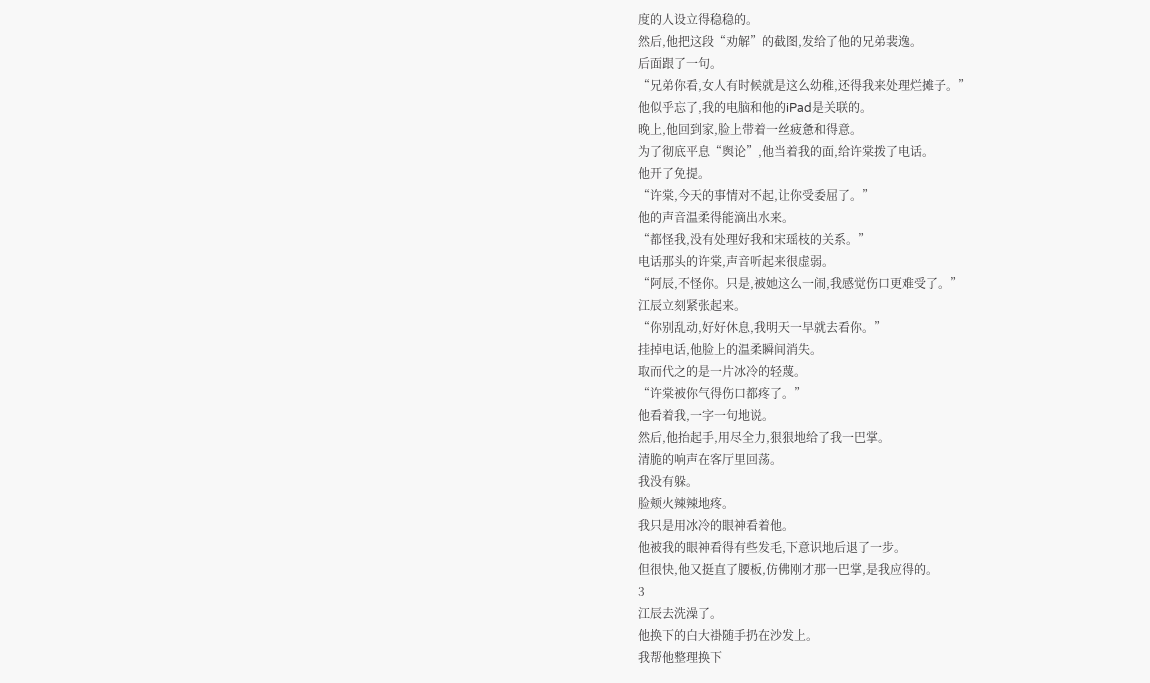度的人设立得稳稳的。
然后,他把这段“劝解”的截图,发给了他的兄弟裴逸。
后面跟了一句。
“兄弟你看,女人有时候就是这么幼稚,还得我来处理烂摊子。”
他似乎忘了,我的电脑和他的iPad是关联的。
晚上,他回到家,脸上带着一丝疲惫和得意。
为了彻底平息“舆论”,他当着我的面,给许棠拨了电话。
他开了免提。
“许棠,今天的事情对不起,让你受委屈了。”
他的声音温柔得能滴出水来。
“都怪我,没有处理好我和宋瑶枝的关系。”
电话那头的许棠,声音听起来很虚弱。
“阿辰,不怪你。只是,被她这么一闹,我感觉伤口更难受了。”
江辰立刻紧张起来。
“你别乱动,好好休息,我明天一早就去看你。”
挂掉电话,他脸上的温柔瞬间消失。
取而代之的是一片冰冷的轻蔑。
“许棠被你气得伤口都疼了。”
他看着我,一字一句地说。
然后,他抬起手,用尽全力,狠狠地给了我一巴掌。
清脆的响声在客厅里回荡。
我没有躲。
脸颊火辣辣地疼。
我只是用冰冷的眼神看着他。
他被我的眼神看得有些发毛,下意识地后退了一步。
但很快,他又挺直了腰板,仿佛刚才那一巴掌,是我应得的。
3
江辰去洗澡了。
他换下的白大褂随手扔在沙发上。
我帮他整理换下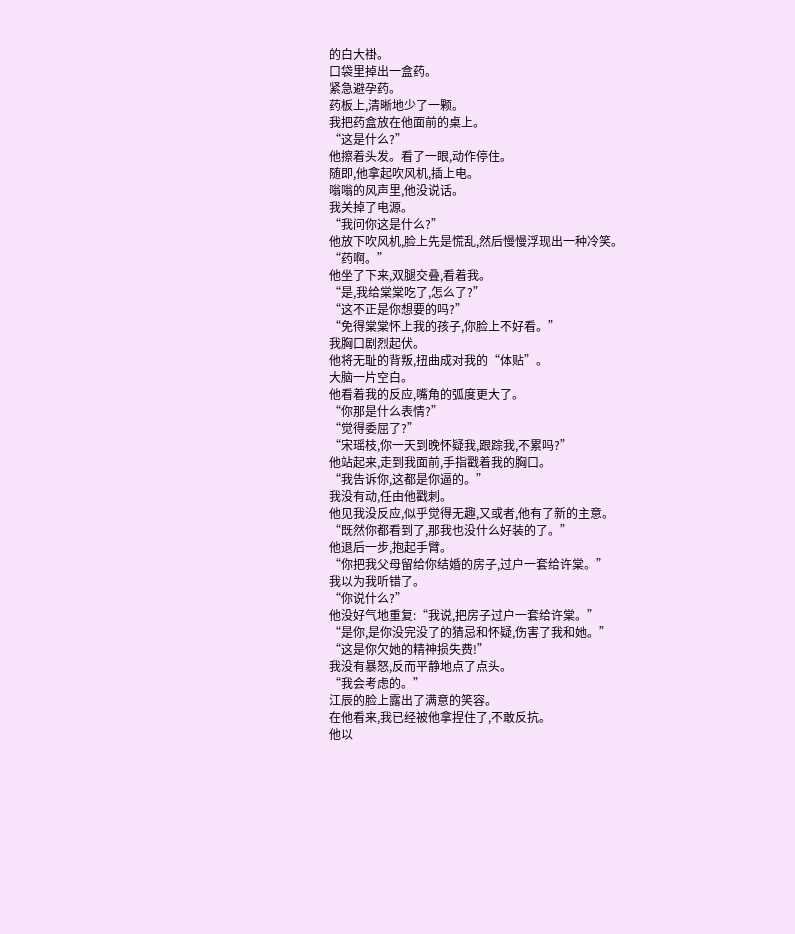的白大褂。
口袋里掉出一盒药。
紧急避孕药。
药板上,清晰地少了一颗。
我把药盒放在他面前的桌上。
“这是什么?”
他擦着头发。看了一眼,动作停住。
随即,他拿起吹风机,插上电。
嗡嗡的风声里,他没说话。
我关掉了电源。
“我问你这是什么?”
他放下吹风机,脸上先是慌乱,然后慢慢浮现出一种冷笑。
“药啊。”
他坐了下来,双腿交叠,看着我。
“是,我给棠棠吃了,怎么了?”
“这不正是你想要的吗?”
“免得棠棠怀上我的孩子,你脸上不好看。”
我胸口剧烈起伏。
他将无耻的背叛,扭曲成对我的“体贴”。
大脑一片空白。
他看着我的反应,嘴角的弧度更大了。
“你那是什么表情?”
“觉得委屈了?”
“宋瑶枝,你一天到晚怀疑我,跟踪我,不累吗?”
他站起来,走到我面前,手指戳着我的胸口。
“我告诉你,这都是你逼的。”
我没有动,任由他戳刺。
他见我没反应,似乎觉得无趣,又或者,他有了新的主意。
“既然你都看到了,那我也没什么好装的了。”
他退后一步,抱起手臂。
“你把我父母留给你结婚的房子,过户一套给许棠。”
我以为我听错了。
“你说什么?”
他没好气地重复:“我说,把房子过户一套给许棠。”
“是你,是你没完没了的猜忌和怀疑,伤害了我和她。”
“这是你欠她的精神损失费!”
我没有暴怒,反而平静地点了点头。
“我会考虑的。”
江辰的脸上露出了满意的笑容。
在他看来,我已经被他拿捏住了,不敢反抗。
他以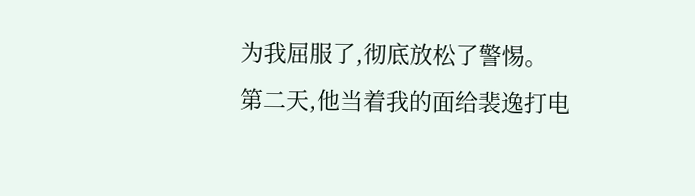为我屈服了,彻底放松了警惕。
第二天,他当着我的面给裴逸打电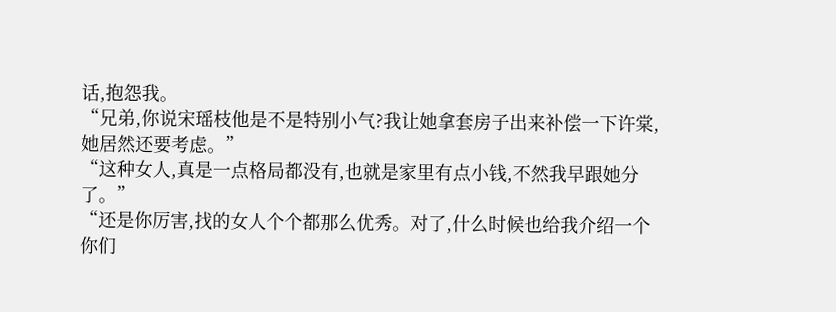话,抱怨我。
“兄弟,你说宋瑶枝他是不是特别小气?我让她拿套房子出来补偿一下许棠,她居然还要考虑。”
“这种女人,真是一点格局都没有,也就是家里有点小钱,不然我早跟她分了。”
“还是你厉害,找的女人个个都那么优秀。对了,什么时候也给我介绍一个你们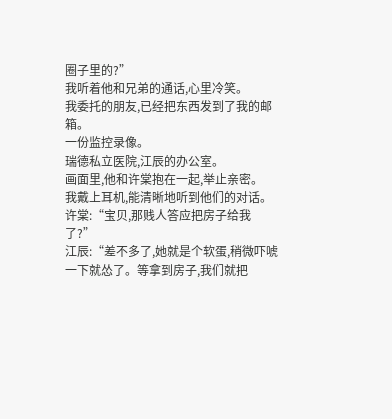圈子里的?”
我听着他和兄弟的通话,心里冷笑。
我委托的朋友,已经把东西发到了我的邮箱。
一份监控录像。
瑞德私立医院,江辰的办公室。
画面里,他和许棠抱在一起,举止亲密。
我戴上耳机,能清晰地听到他们的对话。
许棠:“宝贝,那贱人答应把房子给我了?”
江辰:“差不多了,她就是个软蛋,稍微吓唬一下就怂了。等拿到房子,我们就把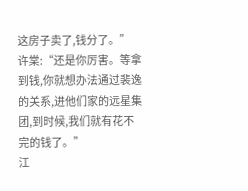这房子卖了,钱分了。”
许棠:“还是你厉害。等拿到钱,你就想办法通过裴逸的关系,进他们家的远星集团,到时候,我们就有花不完的钱了。”
江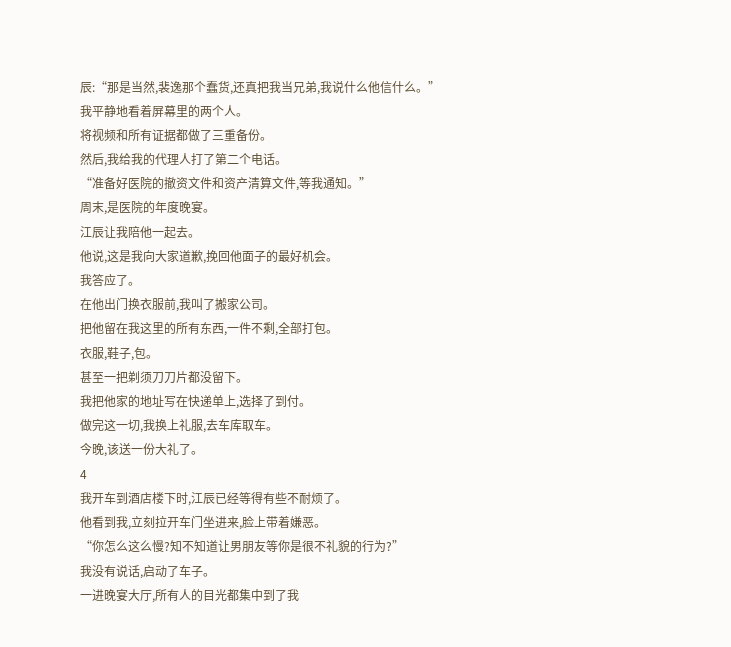辰:“那是当然,裴逸那个蠢货,还真把我当兄弟,我说什么他信什么。”
我平静地看着屏幕里的两个人。
将视频和所有证据都做了三重备份。
然后,我给我的代理人打了第二个电话。
“准备好医院的撤资文件和资产清算文件,等我通知。”
周末,是医院的年度晚宴。
江辰让我陪他一起去。
他说,这是我向大家道歉,挽回他面子的最好机会。
我答应了。
在他出门换衣服前,我叫了搬家公司。
把他留在我这里的所有东西,一件不剩,全部打包。
衣服,鞋子,包。
甚至一把剃须刀刀片都没留下。
我把他家的地址写在快递单上,选择了到付。
做完这一切,我换上礼服,去车库取车。
今晚,该送一份大礼了。
4
我开车到酒店楼下时,江辰已经等得有些不耐烦了。
他看到我,立刻拉开车门坐进来,脸上带着嫌恶。
“你怎么这么慢?知不知道让男朋友等你是很不礼貌的行为?”
我没有说话,启动了车子。
一进晚宴大厅,所有人的目光都集中到了我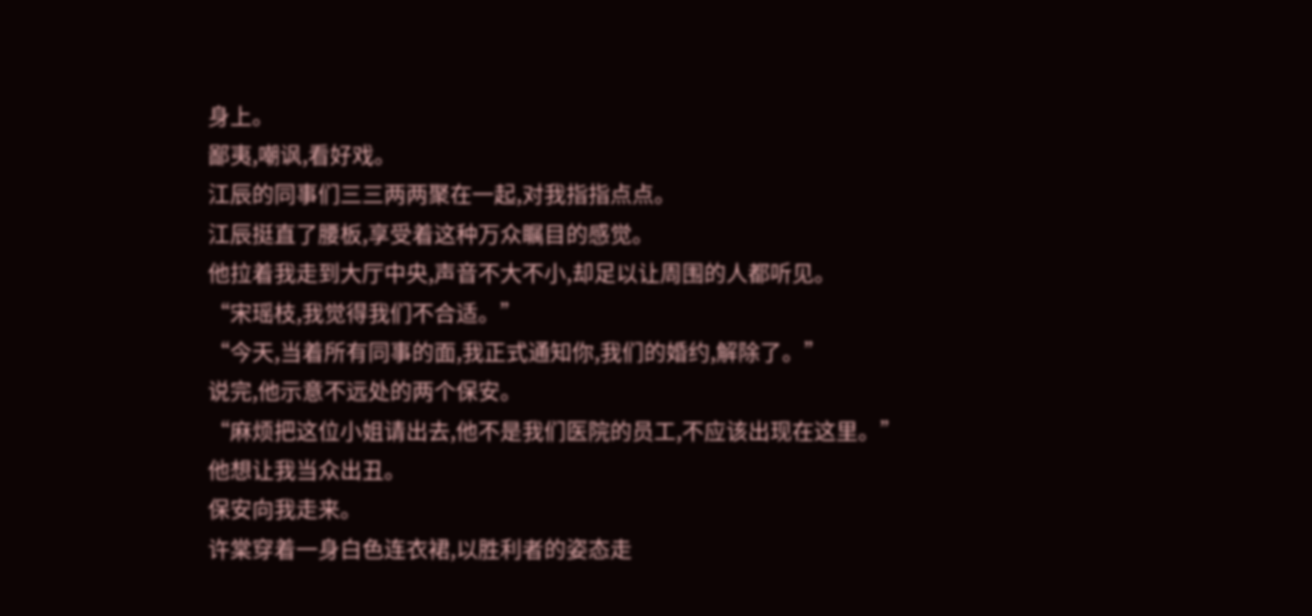身上。
鄙夷,嘲讽,看好戏。
江辰的同事们三三两两聚在一起,对我指指点点。
江辰挺直了腰板,享受着这种万众瞩目的感觉。
他拉着我走到大厅中央,声音不大不小,却足以让周围的人都听见。
“宋瑶枝,我觉得我们不合适。”
“今天,当着所有同事的面,我正式通知你,我们的婚约,解除了。”
说完,他示意不远处的两个保安。
“麻烦把这位小姐请出去,他不是我们医院的员工,不应该出现在这里。”
他想让我当众出丑。
保安向我走来。
许棠穿着一身白色连衣裙,以胜利者的姿态走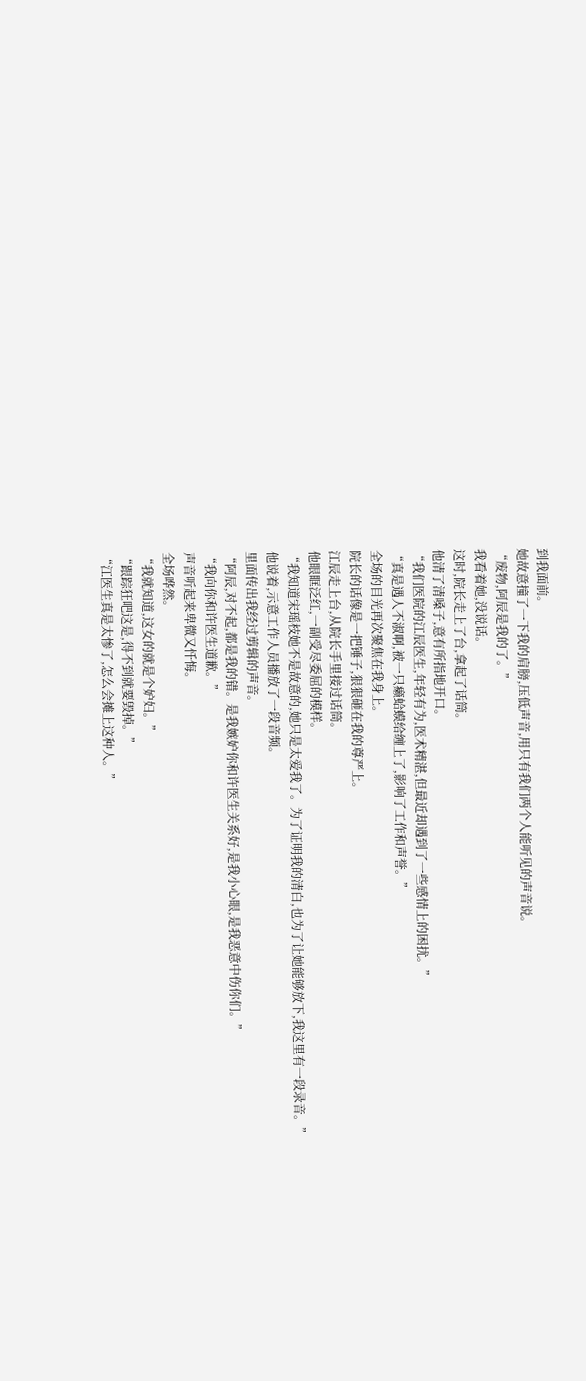到我面前。
她故意撞了一下我的肩膀,压低声音,用只有我们两个人能听见的声音说。
“废物,阿辰是我的了。”
我看着她,没说话。
这时,院长走上了台,拿起了话筒。
他清了清嗓子,意有所指地开口。
“我们医院的江辰医生,年轻有为,医术精湛,但最近却遇到了一些感情上的困扰。”
“真是遇人不淑啊,被一只癞蛤蟆给缠上了,影响了工作和声誉。”
全场的目光再次聚焦在我身上。
院长的话像是一把锤子,狠狠砸在我的尊严上。
江辰走上台,从院长手里接过话筒。
他眼眶泛红,一副受尽委屈的模样。
“我知道宋瑶枝她不是故意的,她只是太爱我了。为了证明我的清白,也为了让她能够放下,我这里有一段录音。”
他说着,示意工作人员播放了一段音频。
里面传出我经过剪辑的声音。
“阿辰,对不起,都是我的错。是我嫉妒你和许医生关系好,是我小心眼,是我恶意中伤你们。”
“我向你和许医生道歉。”
声音听起来卑微又忏悔。
全场哗然。
“我就知道,这女的就是个妒妇。”
“跟踪狂吧这是,得不到就要毁掉。”
“江医生真是太惨了,怎么会摊上这种人。”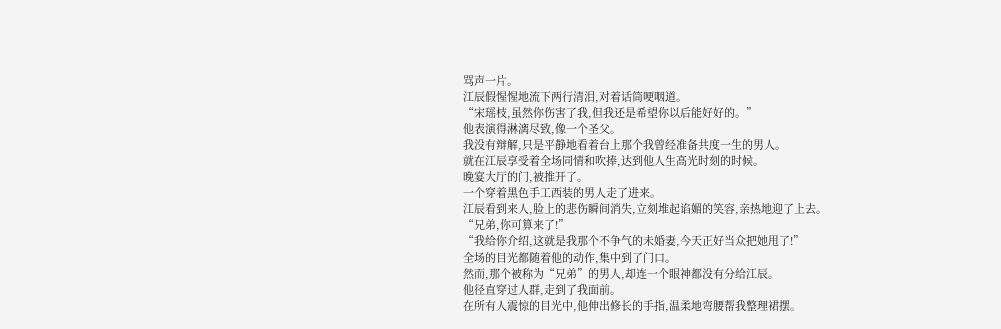骂声一片。
江辰假惺惺地流下两行清泪,对着话筒哽咽道。
“宋瑶枝,虽然你伤害了我,但我还是希望你以后能好好的。”
他表演得淋漓尽致,像一个圣父。
我没有辩解,只是平静地看着台上那个我曾经准备共度一生的男人。
就在江辰享受着全场同情和吹捧,达到他人生高光时刻的时候。
晚宴大厅的门,被推开了。
一个穿着黑色手工西装的男人走了进来。
江辰看到来人,脸上的悲伤瞬间消失,立刻堆起谄媚的笑容,亲热地迎了上去。
“兄弟,你可算来了!”
“我给你介绍,这就是我那个不争气的未婚妻,今天正好当众把她甩了!”
全场的目光都随着他的动作,集中到了门口。
然而,那个被称为“兄弟”的男人,却连一个眼神都没有分给江辰。
他径直穿过人群,走到了我面前。
在所有人震惊的目光中,他伸出修长的手指,温柔地弯腰帮我整理裙摆。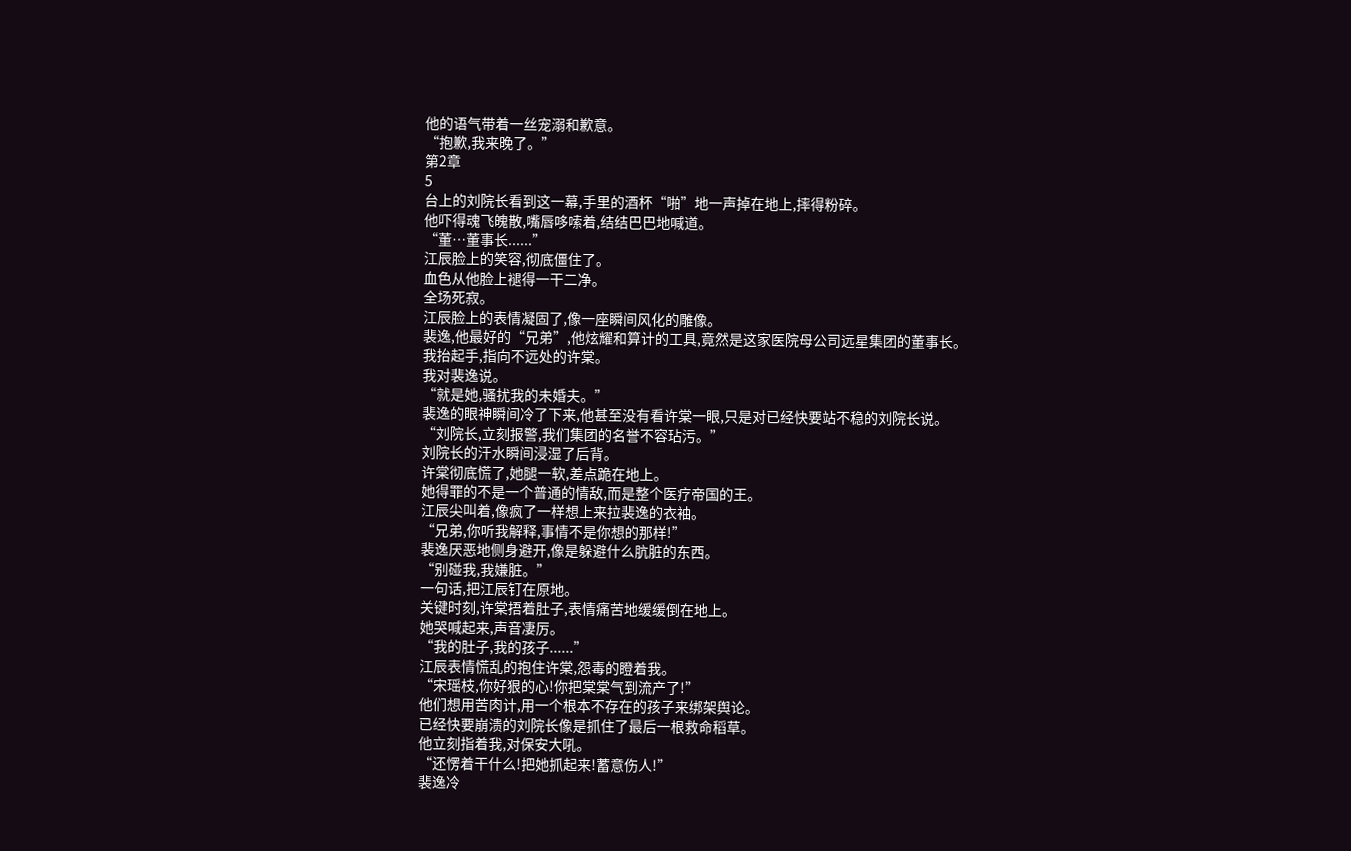他的语气带着一丝宠溺和歉意。
“抱歉,我来晚了。”
第2章
5
台上的刘院长看到这一幕,手里的酒杯“啪”地一声掉在地上,摔得粉碎。
他吓得魂飞魄散,嘴唇哆嗦着,结结巴巴地喊道。
“董…董事长......”
江辰脸上的笑容,彻底僵住了。
血色从他脸上褪得一干二净。
全场死寂。
江辰脸上的表情凝固了,像一座瞬间风化的雕像。
裴逸,他最好的“兄弟”,他炫耀和算计的工具,竟然是这家医院母公司远星集团的董事长。
我抬起手,指向不远处的许棠。
我对裴逸说。
“就是她,骚扰我的未婚夫。”
裴逸的眼神瞬间冷了下来,他甚至没有看许棠一眼,只是对已经快要站不稳的刘院长说。
“刘院长,立刻报警,我们集团的名誉不容玷污。”
刘院长的汗水瞬间浸湿了后背。
许棠彻底慌了,她腿一软,差点跪在地上。
她得罪的不是一个普通的情敌,而是整个医疗帝国的王。
江辰尖叫着,像疯了一样想上来拉裴逸的衣袖。
“兄弟,你听我解释,事情不是你想的那样!”
裴逸厌恶地侧身避开,像是躲避什么肮脏的东西。
“别碰我,我嫌脏。”
一句话,把江辰钉在原地。
关键时刻,许棠捂着肚子,表情痛苦地缓缓倒在地上。
她哭喊起来,声音凄厉。
“我的肚子,我的孩子......”
江辰表情慌乱的抱住许棠,怨毒的瞪着我。
“宋瑶枝,你好狠的心!你把棠棠气到流产了!”
他们想用苦肉计,用一个根本不存在的孩子来绑架舆论。
已经快要崩溃的刘院长像是抓住了最后一根救命稻草。
他立刻指着我,对保安大吼。
“还愣着干什么!把她抓起来!蓄意伤人!”
裴逸冷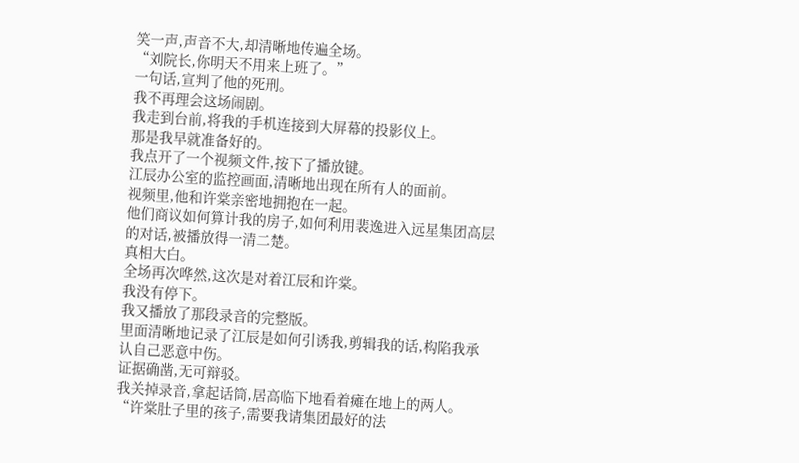笑一声,声音不大,却清晰地传遍全场。
“刘院长,你明天不用来上班了。”
一句话,宣判了他的死刑。
我不再理会这场闹剧。
我走到台前,将我的手机连接到大屏幕的投影仪上。
那是我早就准备好的。
我点开了一个视频文件,按下了播放键。
江辰办公室的监控画面,清晰地出现在所有人的面前。
视频里,他和许棠亲密地拥抱在一起。
他们商议如何算计我的房子,如何利用裴逸进入远星集团高层的对话,被播放得一清二楚。
真相大白。
全场再次哗然,这次是对着江辰和许棠。
我没有停下。
我又播放了那段录音的完整版。
里面清晰地记录了江辰是如何引诱我,剪辑我的话,构陷我承认自己恶意中伤。
证据确凿,无可辩驳。
我关掉录音,拿起话筒,居高临下地看着瘫在地上的两人。
“许棠肚子里的孩子,需要我请集团最好的法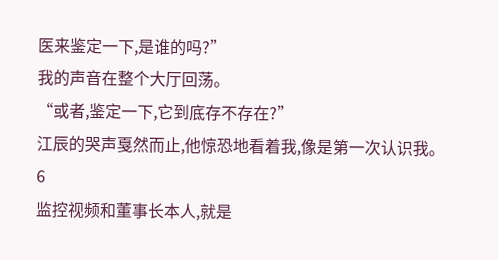医来鉴定一下,是谁的吗?”
我的声音在整个大厅回荡。
“或者,鉴定一下,它到底存不存在?”
江辰的哭声戛然而止,他惊恐地看着我,像是第一次认识我。
6
监控视频和董事长本人,就是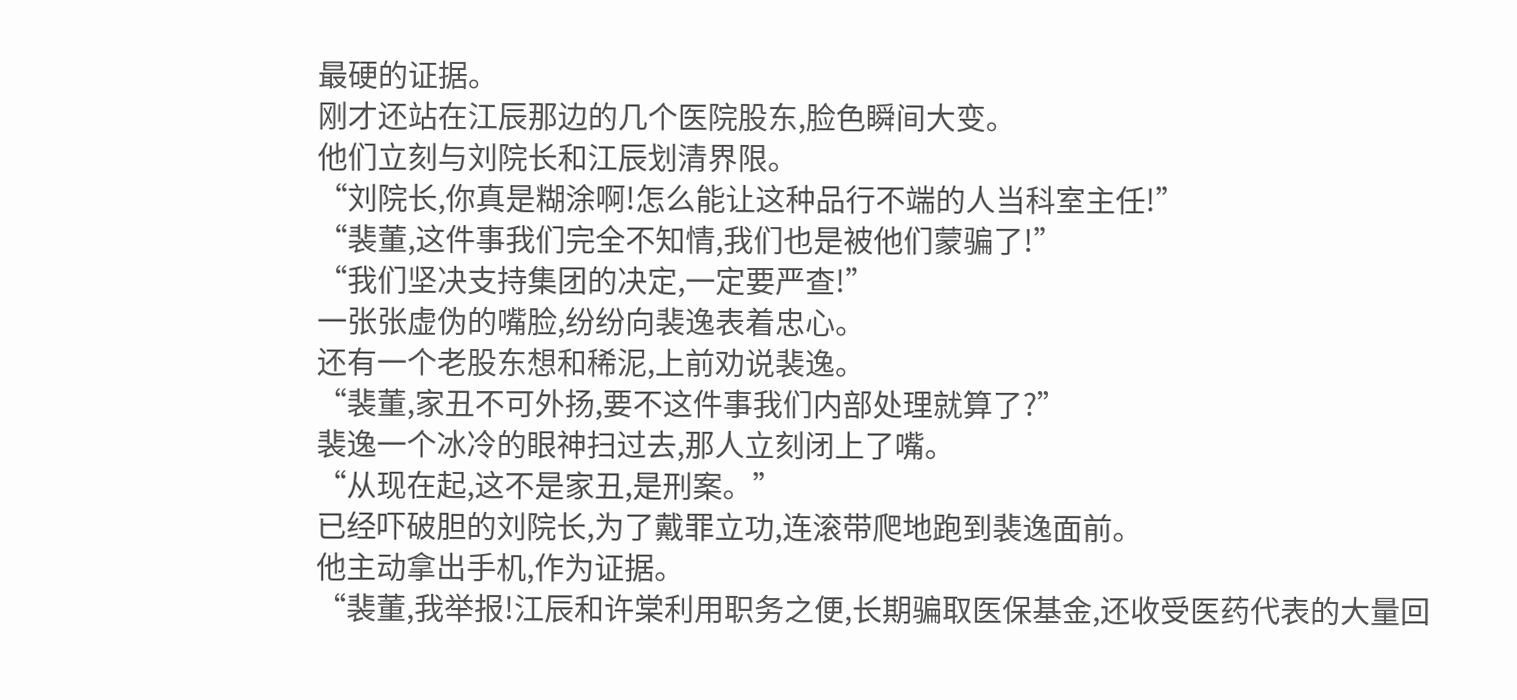最硬的证据。
刚才还站在江辰那边的几个医院股东,脸色瞬间大变。
他们立刻与刘院长和江辰划清界限。
“刘院长,你真是糊涂啊!怎么能让这种品行不端的人当科室主任!”
“裴董,这件事我们完全不知情,我们也是被他们蒙骗了!”
“我们坚决支持集团的决定,一定要严查!”
一张张虚伪的嘴脸,纷纷向裴逸表着忠心。
还有一个老股东想和稀泥,上前劝说裴逸。
“裴董,家丑不可外扬,要不这件事我们内部处理就算了?”
裴逸一个冰冷的眼神扫过去,那人立刻闭上了嘴。
“从现在起,这不是家丑,是刑案。”
已经吓破胆的刘院长,为了戴罪立功,连滚带爬地跑到裴逸面前。
他主动拿出手机,作为证据。
“裴董,我举报!江辰和许棠利用职务之便,长期骗取医保基金,还收受医药代表的大量回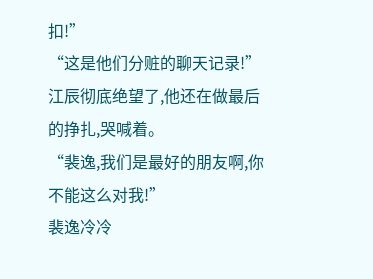扣!”
“这是他们分赃的聊天记录!”
江辰彻底绝望了,他还在做最后的挣扎,哭喊着。
“裴逸,我们是最好的朋友啊,你不能这么对我!”
裴逸冷冷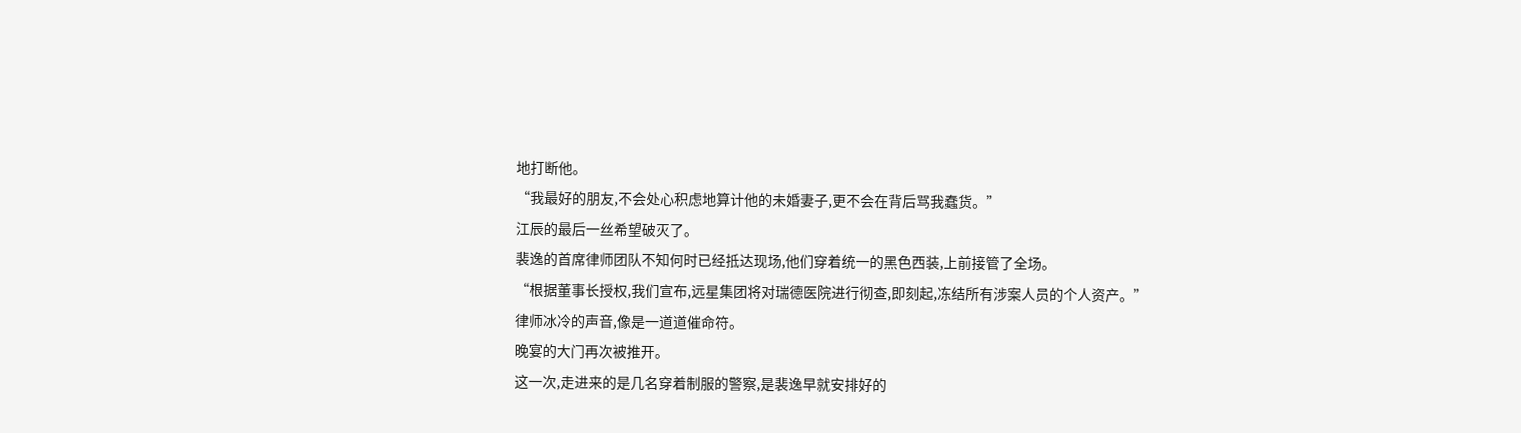地打断他。
“我最好的朋友,不会处心积虑地算计他的未婚妻子,更不会在背后骂我蠢货。”
江辰的最后一丝希望破灭了。
裴逸的首席律师团队不知何时已经抵达现场,他们穿着统一的黑色西装,上前接管了全场。
“根据董事长授权,我们宣布,远星集团将对瑞德医院进行彻查,即刻起,冻结所有涉案人员的个人资产。”
律师冰冷的声音,像是一道道催命符。
晚宴的大门再次被推开。
这一次,走进来的是几名穿着制服的警察,是裴逸早就安排好的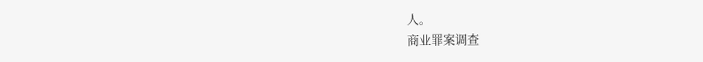人。
商业罪案调查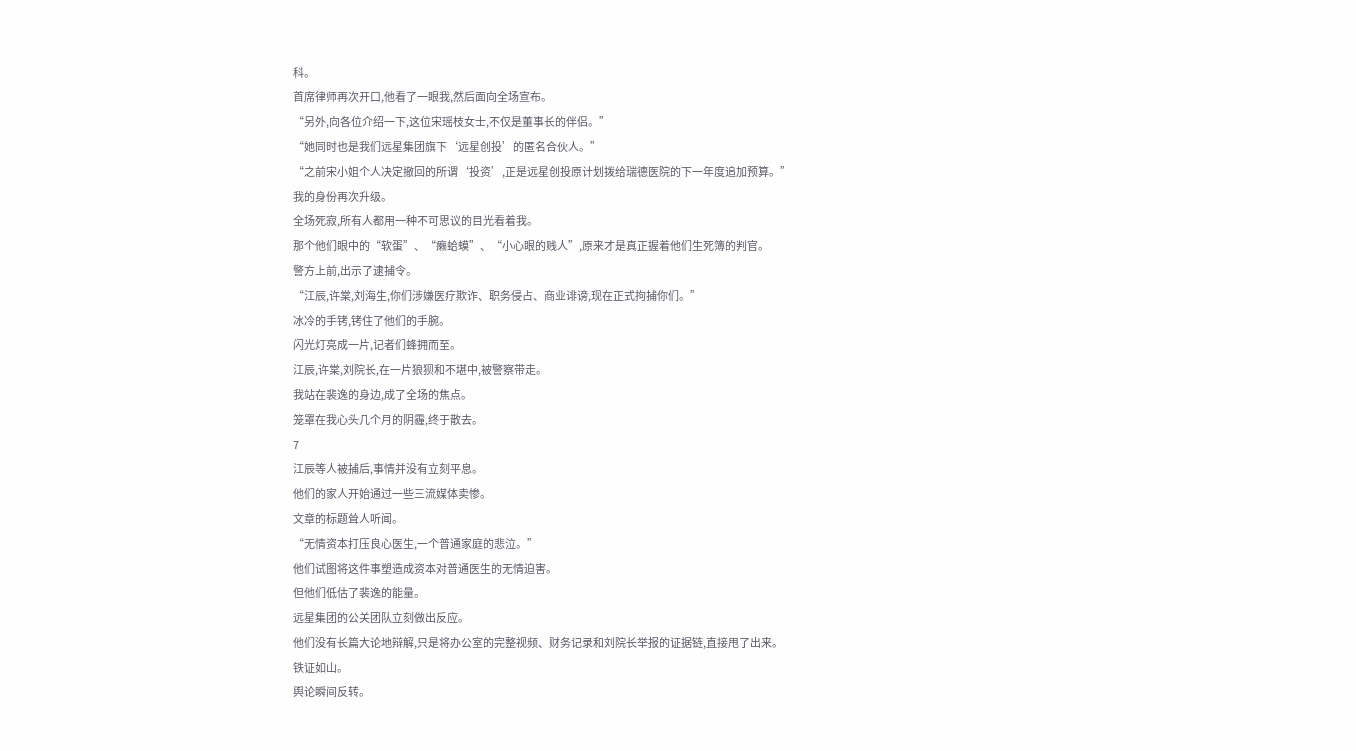科。
首席律师再次开口,他看了一眼我,然后面向全场宣布。
“另外,向各位介绍一下,这位宋瑶枝女士,不仅是董事长的伴侣。”
“她同时也是我们远星集团旗下‘远星创投’的匿名合伙人。”
“之前宋小姐个人决定撤回的所谓‘投资’,正是远星创投原计划拨给瑞德医院的下一年度追加预算。”
我的身份再次升级。
全场死寂,所有人都用一种不可思议的目光看着我。
那个他们眼中的“软蛋”、“癞蛤蟆”、“小心眼的贱人”,原来才是真正握着他们生死簿的判官。
警方上前,出示了逮捕令。
“江辰,许棠,刘海生,你们涉嫌医疗欺诈、职务侵占、商业诽谤,现在正式拘捕你们。”
冰冷的手铐,铐住了他们的手腕。
闪光灯亮成一片,记者们蜂拥而至。
江辰,许棠,刘院长,在一片狼狈和不堪中,被警察带走。
我站在裴逸的身边,成了全场的焦点。
笼罩在我心头几个月的阴霾,终于散去。
7
江辰等人被捕后,事情并没有立刻平息。
他们的家人开始通过一些三流媒体卖惨。
文章的标题耸人听闻。
“无情资本打压良心医生,一个普通家庭的悲泣。”
他们试图将这件事塑造成资本对普通医生的无情迫害。
但他们低估了裴逸的能量。
远星集团的公关团队立刻做出反应。
他们没有长篇大论地辩解,只是将办公室的完整视频、财务记录和刘院长举报的证据链,直接甩了出来。
铁证如山。
舆论瞬间反转。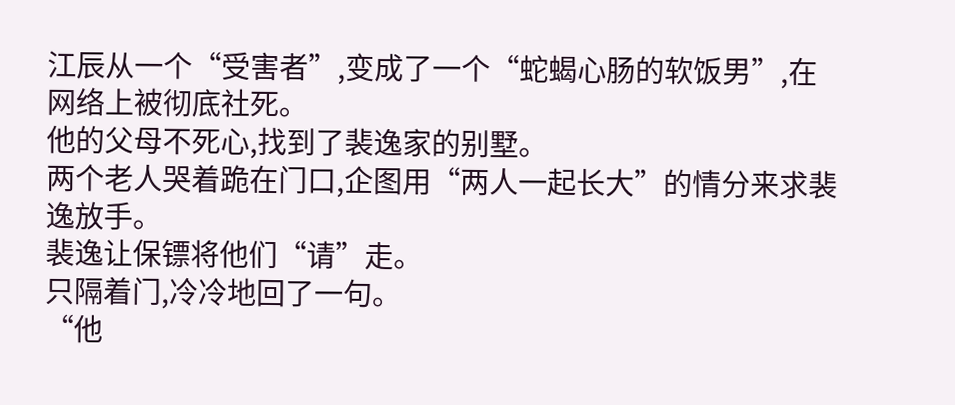江辰从一个“受害者”,变成了一个“蛇蝎心肠的软饭男”,在网络上被彻底社死。
他的父母不死心,找到了裴逸家的别墅。
两个老人哭着跪在门口,企图用“两人一起长大”的情分来求裴逸放手。
裴逸让保镖将他们“请”走。
只隔着门,冷冷地回了一句。
“他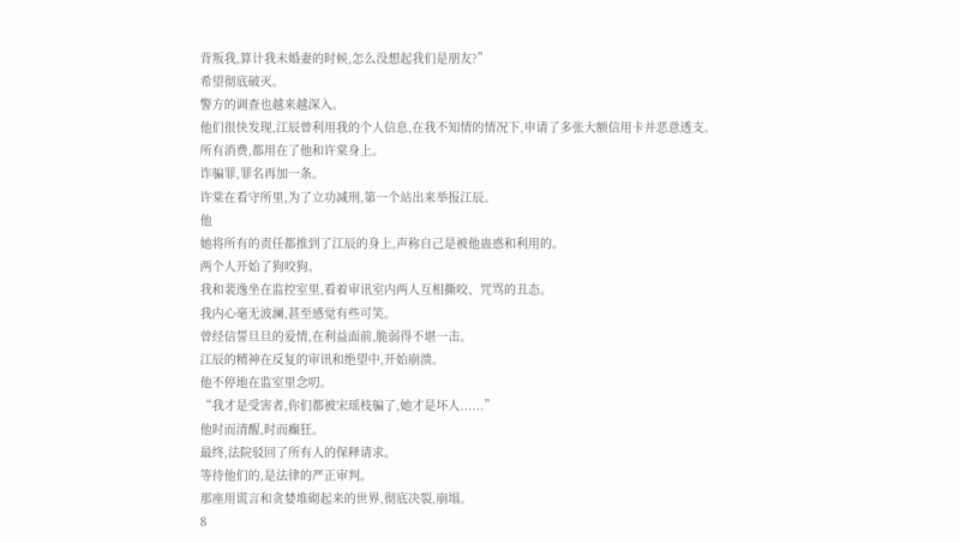背叛我,算计我未婚妻的时候,怎么没想起我们是朋友?”
希望彻底破灭。
警方的调查也越来越深入。
他们很快发现,江辰曾利用我的个人信息,在我不知情的情况下,申请了多张大额信用卡并恶意透支。
所有消费,都用在了他和许棠身上。
诈骗罪,罪名再加一条。
许棠在看守所里,为了立功减刑,第一个站出来举报江辰。
他
她将所有的责任都推到了江辰的身上,声称自己是被他蛊惑和利用的。
两个人开始了狗咬狗。
我和裴逸坐在监控室里,看着审讯室内两人互相撕咬、咒骂的丑态。
我内心毫无波澜,甚至感觉有些可笑。
曾经信誓旦旦的爱情,在利益面前,脆弱得不堪一击。
江辰的精神在反复的审讯和绝望中,开始崩溃。
他不停地在监室里念叨。
“我才是受害者,你们都被宋瑶枝骗了,她才是坏人......”
他时而清醒,时而癫狂。
最终,法院驳回了所有人的保释请求。
等待他们的,是法律的严正审判。
那座用谎言和贪婪堆砌起来的世界,彻底决裂,崩塌。
8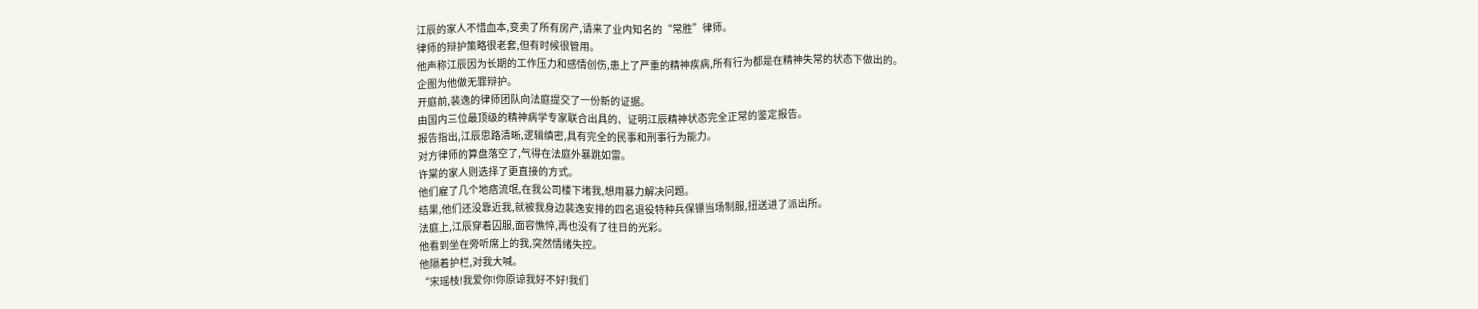江辰的家人不惜血本,变卖了所有房产,请来了业内知名的“常胜”律师。
律师的辩护策略很老套,但有时候很管用。
他声称江辰因为长期的工作压力和感情创伤,患上了严重的精神疾病,所有行为都是在精神失常的状态下做出的。
企图为他做无罪辩护。
开庭前,裴逸的律师团队向法庭提交了一份新的证据。
由国内三位最顶级的精神病学专家联合出具的、证明江辰精神状态完全正常的鉴定报告。
报告指出,江辰思路清晰,逻辑缜密,具有完全的民事和刑事行为能力。
对方律师的算盘落空了,气得在法庭外暴跳如雷。
许棠的家人则选择了更直接的方式。
他们雇了几个地痞流氓,在我公司楼下堵我,想用暴力解决问题。
结果,他们还没靠近我,就被我身边裴逸安排的四名退役特种兵保镖当场制服,扭送进了派出所。
法庭上,江辰穿着囚服,面容憔悴,再也没有了往日的光彩。
他看到坐在旁听席上的我,突然情绪失控。
他隔着护栏,对我大喊。
“宋瑶枝!我爱你!你原谅我好不好!我们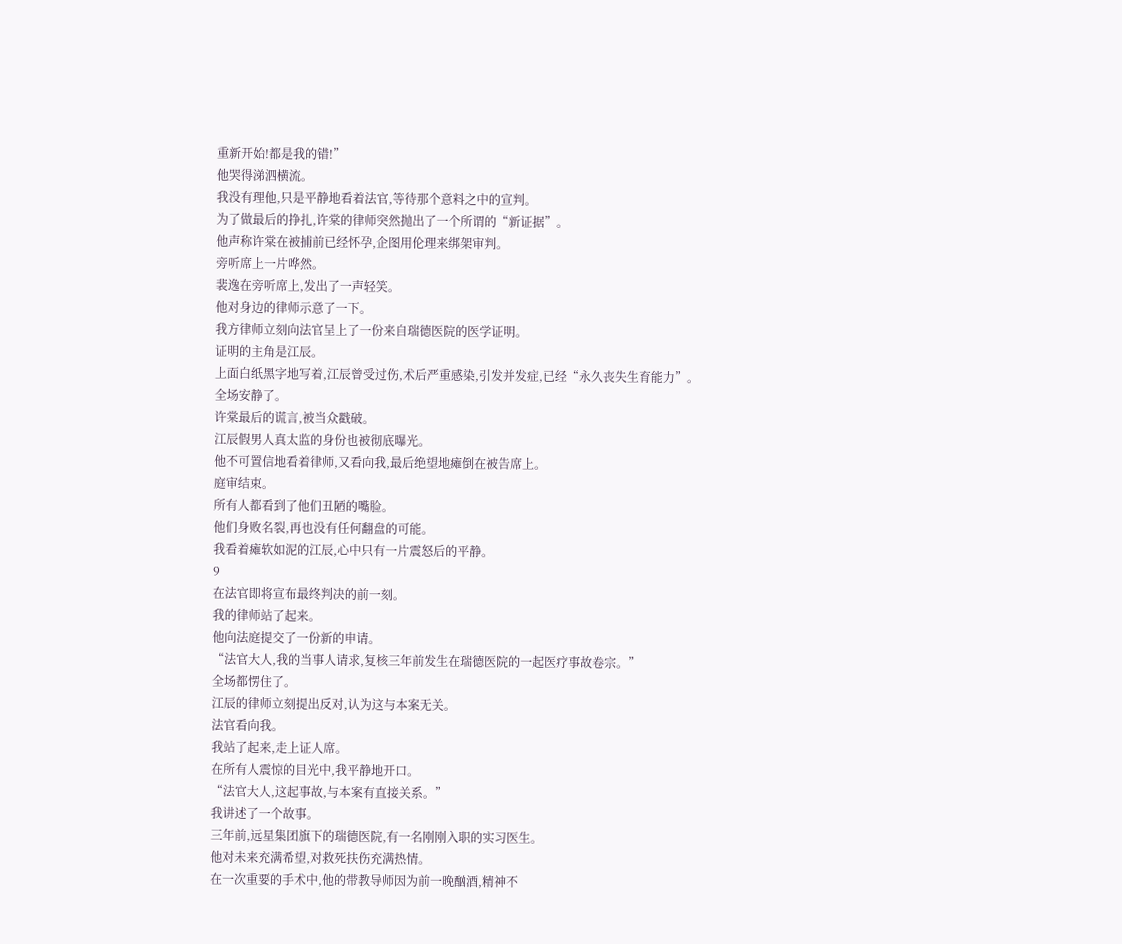重新开始!都是我的错!”
他哭得涕泗横流。
我没有理他,只是平静地看着法官,等待那个意料之中的宣判。
为了做最后的挣扎,许棠的律师突然抛出了一个所谓的“新证据”。
他声称许棠在被捕前已经怀孕,企图用伦理来绑架审判。
旁听席上一片哗然。
裴逸在旁听席上,发出了一声轻笑。
他对身边的律师示意了一下。
我方律师立刻向法官呈上了一份来自瑞德医院的医学证明。
证明的主角是江辰。
上面白纸黑字地写着,江辰曾受过伤,术后严重感染,引发并发症,已经“永久丧失生育能力”。
全场安静了。
许棠最后的谎言,被当众戳破。
江辰假男人真太监的身份也被彻底曝光。
他不可置信地看着律师,又看向我,最后绝望地瘫倒在被告席上。
庭审结束。
所有人都看到了他们丑陋的嘴脸。
他们身败名裂,再也没有任何翻盘的可能。
我看着瘫软如泥的江辰,心中只有一片震怒后的平静。
9
在法官即将宣布最终判决的前一刻。
我的律师站了起来。
他向法庭提交了一份新的申请。
“法官大人,我的当事人请求,复核三年前发生在瑞德医院的一起医疗事故卷宗。”
全场都愣住了。
江辰的律师立刻提出反对,认为这与本案无关。
法官看向我。
我站了起来,走上证人席。
在所有人震惊的目光中,我平静地开口。
“法官大人,这起事故,与本案有直接关系。”
我讲述了一个故事。
三年前,远星集团旗下的瑞德医院,有一名刚刚入职的实习医生。
他对未来充满希望,对救死扶伤充满热情。
在一次重要的手术中,他的带教导师因为前一晚酗酒,精神不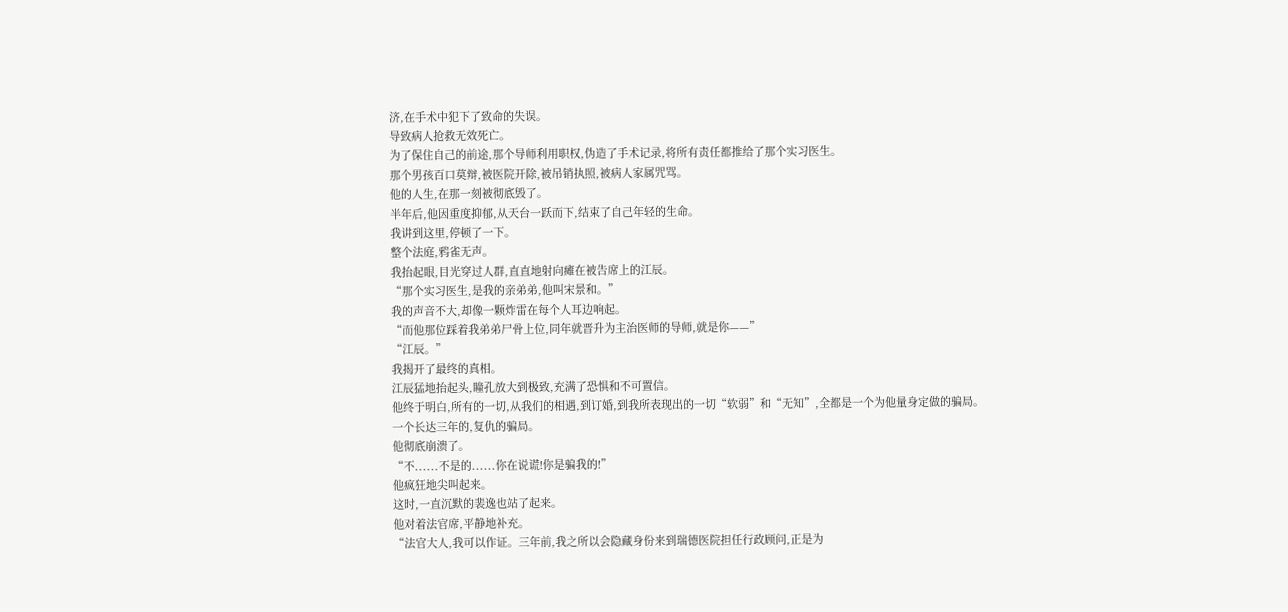济,在手术中犯下了致命的失误。
导致病人抢救无效死亡。
为了保住自己的前途,那个导师利用职权,伪造了手术记录,将所有责任都推给了那个实习医生。
那个男孩百口莫辩,被医院开除,被吊销执照,被病人家属咒骂。
他的人生,在那一刻被彻底毁了。
半年后,他因重度抑郁,从天台一跃而下,结束了自己年轻的生命。
我讲到这里,停顿了一下。
整个法庭,鸦雀无声。
我抬起眼,目光穿过人群,直直地射向瘫在被告席上的江辰。
“那个实习医生,是我的亲弟弟,他叫宋景和。”
我的声音不大,却像一颗炸雷在每个人耳边响起。
“而他那位踩着我弟弟尸骨上位,同年就晋升为主治医师的导师,就是你——”
“江辰。”
我揭开了最终的真相。
江辰猛地抬起头,瞳孔放大到极致,充满了恐惧和不可置信。
他终于明白,所有的一切,从我们的相遇,到订婚,到我所表现出的一切“软弱”和“无知”,全都是一个为他量身定做的骗局。
一个长达三年的,复仇的骗局。
他彻底崩溃了。
“不......不是的......你在说谎!你是骗我的!”
他疯狂地尖叫起来。
这时,一直沉默的裴逸也站了起来。
他对着法官席,平静地补充。
“法官大人,我可以作证。三年前,我之所以会隐藏身份来到瑞德医院担任行政顾问,正是为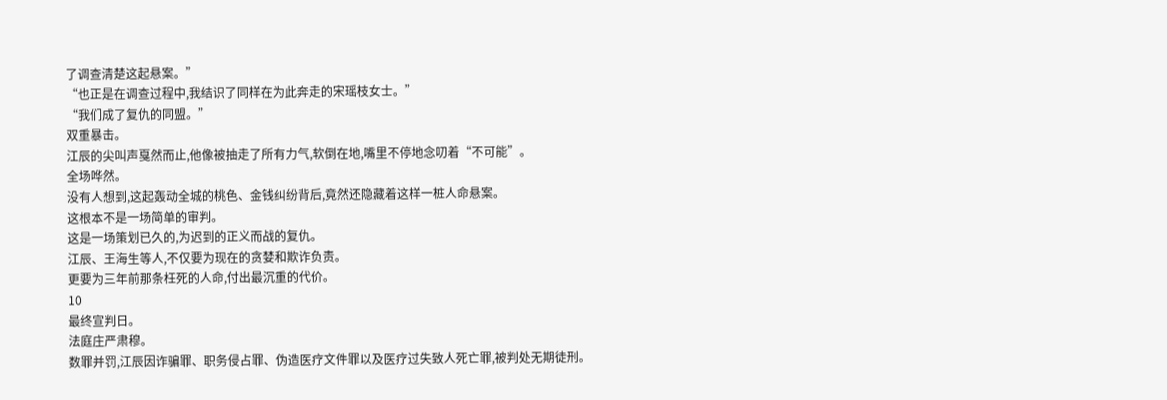了调查清楚这起悬案。”
“也正是在调查过程中,我结识了同样在为此奔走的宋瑶枝女士。”
“我们成了复仇的同盟。”
双重暴击。
江辰的尖叫声戛然而止,他像被抽走了所有力气,软倒在地,嘴里不停地念叨着“不可能”。
全场哗然。
没有人想到,这起轰动全城的桃色、金钱纠纷背后,竟然还隐藏着这样一桩人命悬案。
这根本不是一场简单的审判。
这是一场策划已久的,为迟到的正义而战的复仇。
江辰、王海生等人,不仅要为现在的贪婪和欺诈负责。
更要为三年前那条枉死的人命,付出最沉重的代价。
10
最终宣判日。
法庭庄严肃穆。
数罪并罚,江辰因诈骗罪、职务侵占罪、伪造医疗文件罪以及医疗过失致人死亡罪,被判处无期徒刑。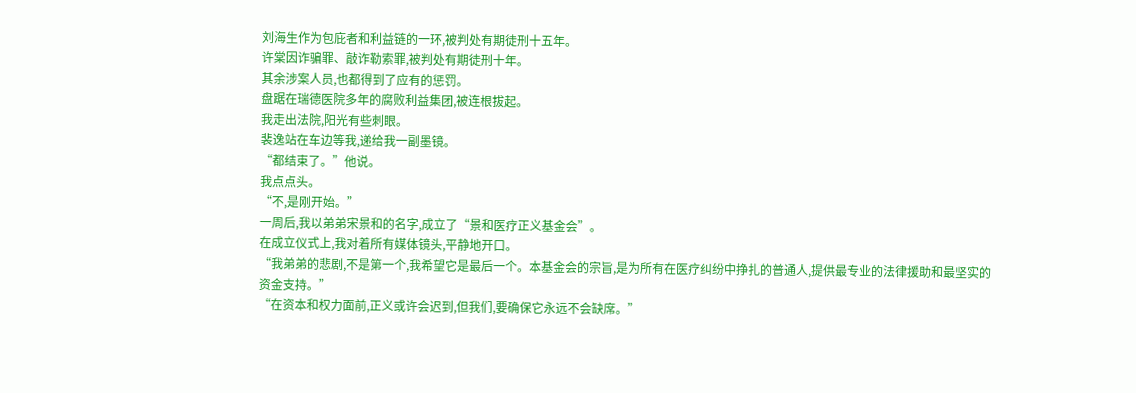刘海生作为包庇者和利益链的一环,被判处有期徒刑十五年。
许棠因诈骗罪、敲诈勒索罪,被判处有期徒刑十年。
其余涉案人员,也都得到了应有的惩罚。
盘踞在瑞德医院多年的腐败利益集团,被连根拔起。
我走出法院,阳光有些刺眼。
裴逸站在车边等我,递给我一副墨镜。
“都结束了。”他说。
我点点头。
“不,是刚开始。”
一周后,我以弟弟宋景和的名字,成立了“景和医疗正义基金会”。
在成立仪式上,我对着所有媒体镜头,平静地开口。
“我弟弟的悲剧,不是第一个,我希望它是最后一个。本基金会的宗旨,是为所有在医疗纠纷中挣扎的普通人,提供最专业的法律援助和最坚实的资金支持。”
“在资本和权力面前,正义或许会迟到,但我们,要确保它永远不会缺席。”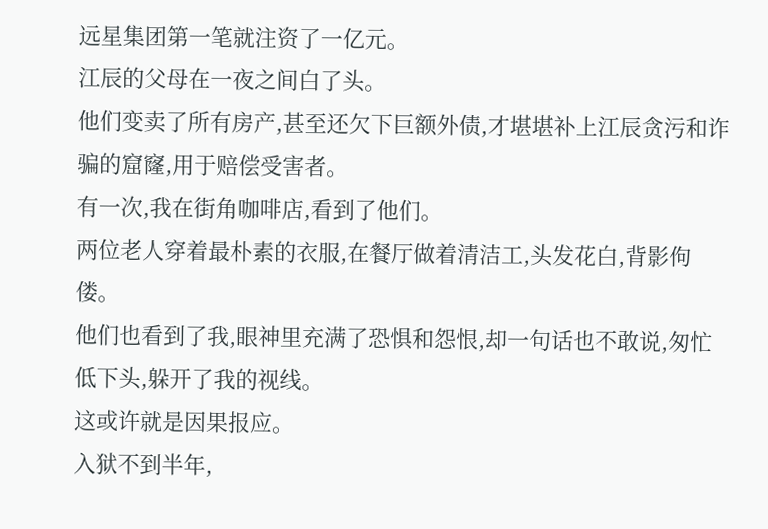远星集团第一笔就注资了一亿元。
江辰的父母在一夜之间白了头。
他们变卖了所有房产,甚至还欠下巨额外债,才堪堪补上江辰贪污和诈骗的窟窿,用于赔偿受害者。
有一次,我在街角咖啡店,看到了他们。
两位老人穿着最朴素的衣服,在餐厅做着清洁工,头发花白,背影佝偻。
他们也看到了我,眼神里充满了恐惧和怨恨,却一句话也不敢说,匆忙低下头,躲开了我的视线。
这或许就是因果报应。
入狱不到半年,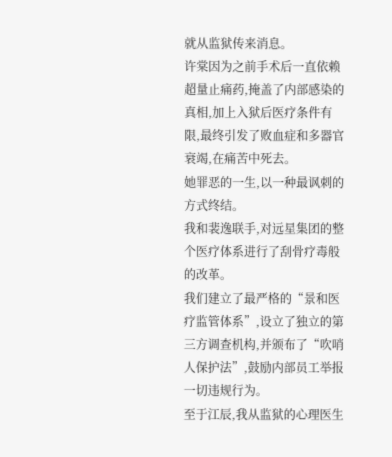就从监狱传来消息。
许棠因为之前手术后一直依赖超量止痛药,掩盖了内部感染的真相,加上入狱后医疗条件有限,最终引发了败血症和多器官衰竭,在痛苦中死去。
她罪恶的一生,以一种最讽刺的方式终结。
我和裴逸联手,对远星集团的整个医疗体系进行了刮骨疗毒般的改革。
我们建立了最严格的“景和医疗监管体系”,设立了独立的第三方调查机构,并颁布了“吹哨人保护法”,鼓励内部员工举报一切违规行为。
至于江辰,我从监狱的心理医生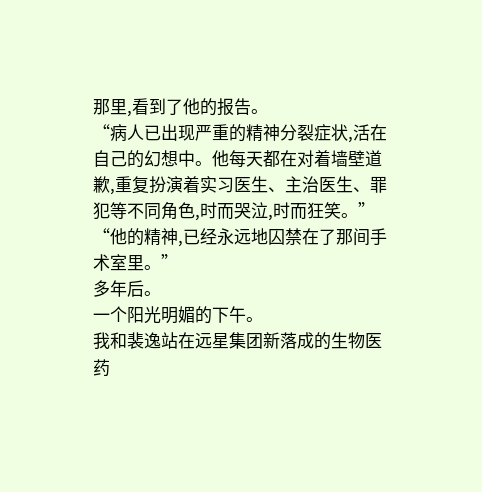那里,看到了他的报告。
“病人已出现严重的精神分裂症状,活在自己的幻想中。他每天都在对着墙壁道歉,重复扮演着实习医生、主治医生、罪犯等不同角色,时而哭泣,时而狂笑。”
“他的精神,已经永远地囚禁在了那间手术室里。”
多年后。
一个阳光明媚的下午。
我和裴逸站在远星集团新落成的生物医药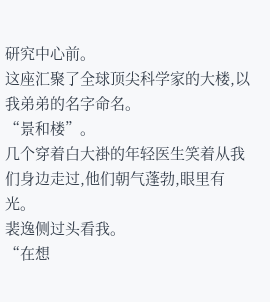研究中心前。
这座汇聚了全球顶尖科学家的大楼,以我弟弟的名字命名。
“景和楼”。
几个穿着白大褂的年轻医生笑着从我们身边走过,他们朝气蓬勃,眼里有光。
裴逸侧过头看我。
“在想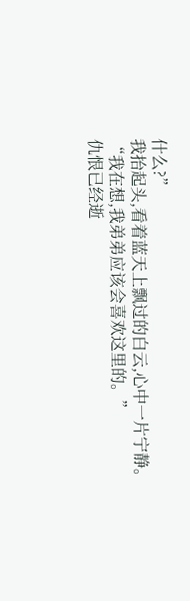什么?”
我抬起头,看着蓝天上飘过的白云,心中一片宁静。
“我在想,我弟弟应该会喜欢这里的。”
仇恨已经逝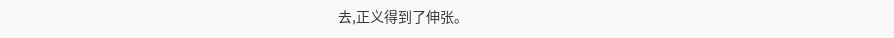去,正义得到了伸张。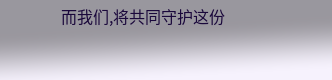而我们,将共同守护这份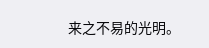来之不易的光明。